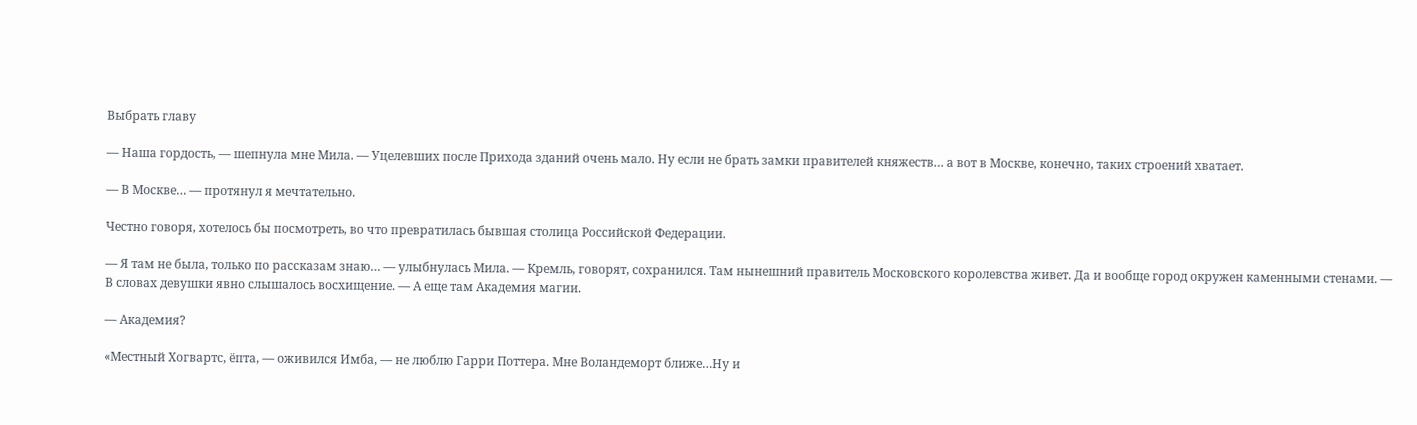Выбрать главу

— Наша гордость, — шепнула мне Мила. — Уцелевших после Прихода зданий очень мало. Ну если не брать замки правителей княжеств… а вот в Москве, конечно, таких строений хватает.

— В Москве… — протянул я мечтательно.

Честно говоря, хотелось бы посмотреть, во что превратилась бывшая столица Российской Федерации.

— Я там не была, только по рассказам знаю… — улыбнулась Мила. — Кремль, говорят, сохранился. Там нынешний правитель Московского королевства живет. Да и вообще город окружен каменными стенами. — В словах девушки явно слышалось восхищение. — А еще там Академия магии.

— Академия?

«Местный Хогвартс, ёпта, — оживился Имба, — не люблю Гарри Поттера. Мне Воландеморт ближе…Ну и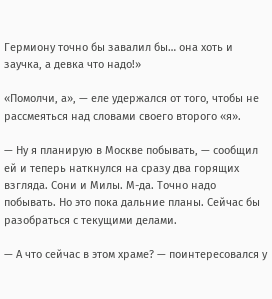Гермиону точно бы завалил бы… она хоть и заучка, а девка что надо!»

«Помолчи, а», — еле удержался от того, чтобы не рассмеяться над словами своего второго «я».

— Ну я планирую в Москве побывать, — сообщил ей и теперь наткнулся на сразу два горящих взгляда. Сони и Милы. М-да. Точно надо побывать. Но это пока дальние планы. Сейчас бы разобраться с текущими делами.

— А что сейчас в этом храме? — поинтересовался у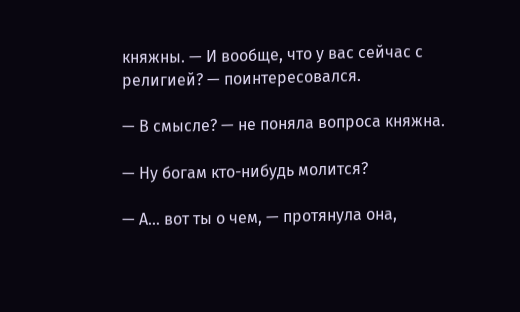княжны. — И вообще, что у вас сейчас с религией? — поинтересовался.

— В смысле? — не поняла вопроса княжна.

— Ну богам кто-нибудь молится?

— А… вот ты о чем, — протянула она,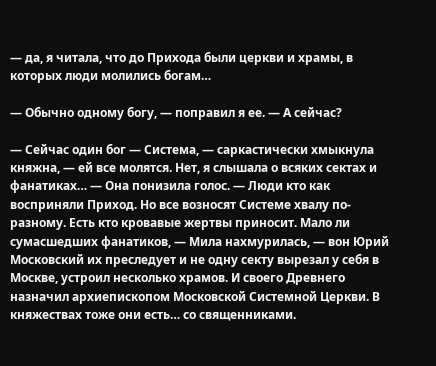— да, я читала, что до Прихода были церкви и храмы, в которых люди молились богам…

— Обычно одному богу, — поправил я ее. — А сейчас?

— Сейчас один бог — Система, — саркастически хмыкнула княжна, — ей все молятся. Нет, я слышала о всяких сектах и фанатиках… — Она понизила голос. — Люди кто как восприняли Приход. Но все возносят Системе хвалу по-разному. Есть кто кровавые жертвы приносит. Мало ли сумасшедших фанатиков, — Мила нахмурилась, — вон Юрий Московский их преследует и не одну секту вырезал у себя в Москве, устроил несколько храмов. И своего Древнего назначил архиепископом Московской Системной Церкви. В княжествах тоже они есть… со священниками.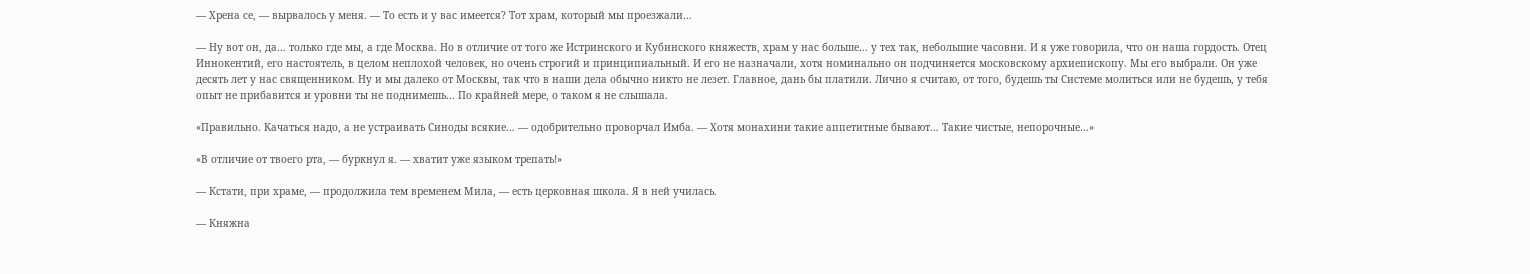— Хрена се, — вырвалось у меня. — То есть и у вас имеется? Тот храм, который мы проезжали…

— Ну вот он, да… только где мы, а где Москва. Но в отличие от того же Истринского и Кубинского княжеств, храм у нас больше… у тех так, небольшие часовни. И я уже говорила, что он наша гордость. Отец Иннокентий, его настоятель, в целом неплохой человек, но очень строгий и принципиальный. И его не назначали, хотя номинально он подчиняется московскому архиепископу. Мы его выбрали. Он уже десять лет у нас священником. Ну и мы далеко от Москвы, так что в наши дела обычно никто не лезет. Главное, дань бы платили. Лично я считаю, от того, будешь ты Системе молиться или не будешь, у тебя опыт не прибавится и уровни ты не поднимешь… По крайней мере, о таком я не слышала.

«Правильно. Качаться надо, а не устраивать Синоды всякие… — одобрительно проворчал Имба. — Хотя монахини такие аппетитные бывают… Такие чистые, непорочные…»

«В отличие от твоего рта, — буркнул я. — хватит уже языком трепать!»

— Кстати, при храме, — продолжила тем временем Мила, — есть церковная школа. Я в ней училась.

— Княжна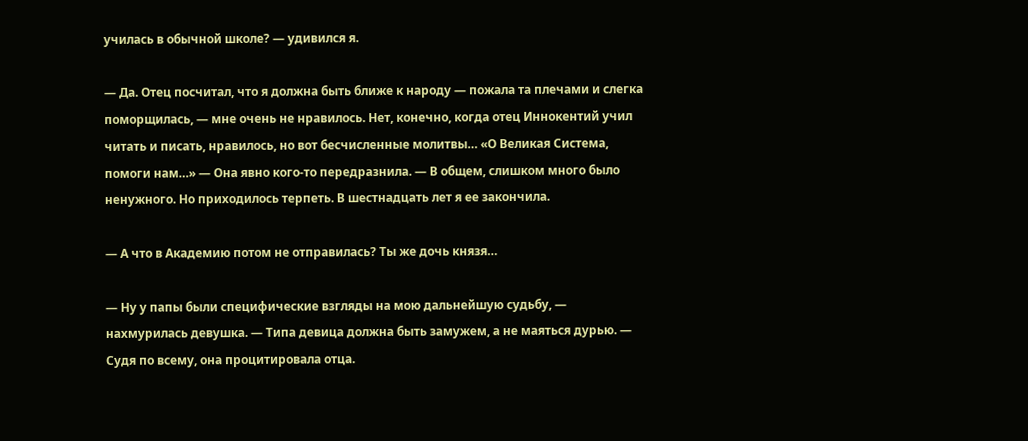училась в обычной школе? — удивился я.

— Да. Отец посчитал, что я должна быть ближе к народу — пожала та плечами и слегка поморщилась, — мне очень не нравилось. Нет, конечно, когда отец Иннокентий учил читать и писать, нравилось, но вот бесчисленные молитвы… «О Великая Система, помоги нам…» — Она явно кого-то передразнила. — В общем, слишком много было ненужного. Но приходилось терпеть. В шестнадцать лет я ее закончила.

— А что в Академию потом не отправилась? Ты же дочь князя…

— Ну у папы были специфические взгляды на мою дальнейшую судьбу, — нахмурилась девушка. — Типа девица должна быть замужем, а не маяться дурью. — Судя по всему, она процитировала отца.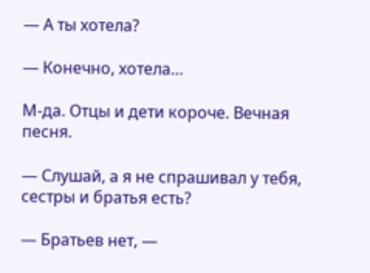— А ты хотела?

— Конечно, хотела…

М-да. Отцы и дети короче. Вечная песня.

— Слушай, а я не спрашивал у тебя, сестры и братья есть?

— Братьев нет, —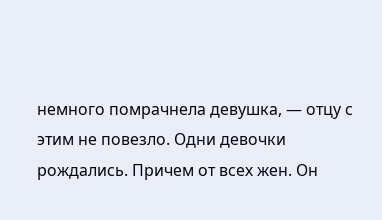немного помрачнела девушка, — отцу с этим не повезло. Одни девочки рождались. Причем от всех жен. Он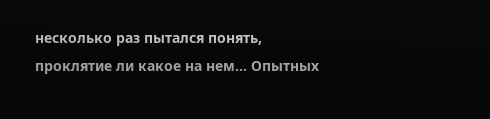несколько раз пытался понять, проклятие ли какое на нем… Опытных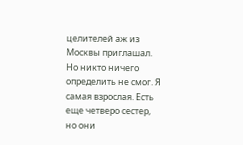целителей аж из Москвы приглашал. Но никто ничего определить не смог. Я самая взрослая. Есть еще четверо сестер, но они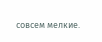совсем мелкие.